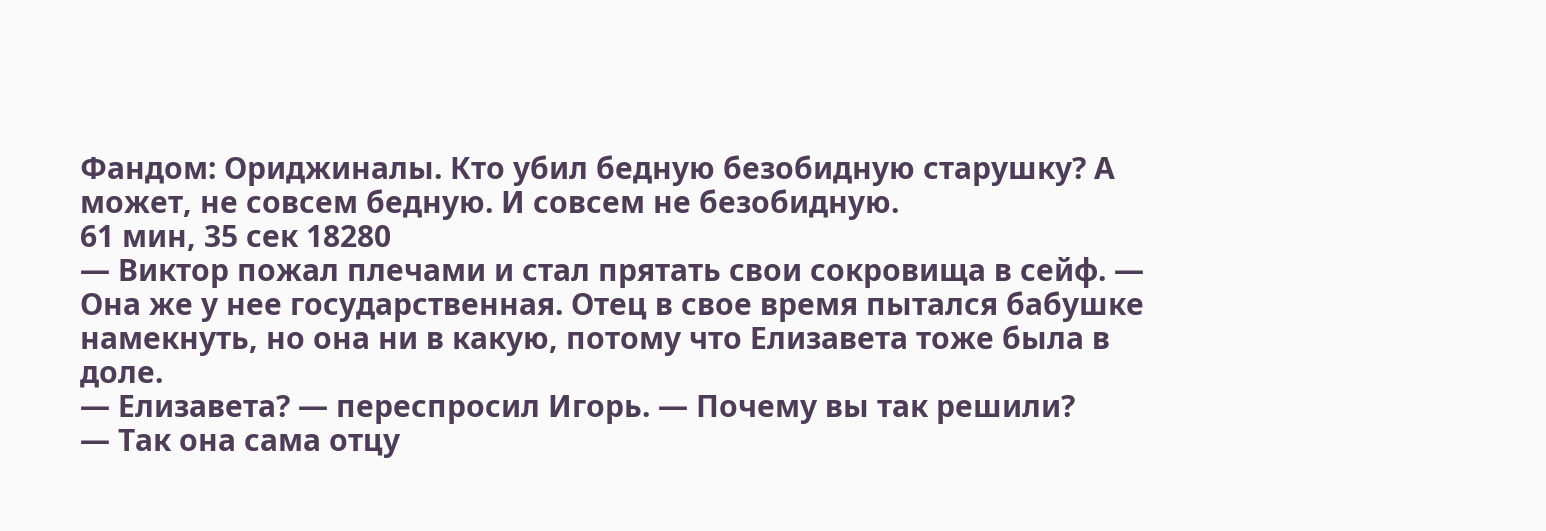Фандом: Ориджиналы. Кто убил бедную безобидную старушку? А может, не совсем бедную. И совсем не безобидную.
61 мин, 35 сек 18280
— Виктор пожал плечами и стал прятать свои сокровища в сейф. — Она же у нее государственная. Отец в свое время пытался бабушке намекнуть, но она ни в какую, потому что Елизавета тоже была в доле.
— Елизавета? — переспросил Игорь. — Почему вы так решили?
— Так она сама отцу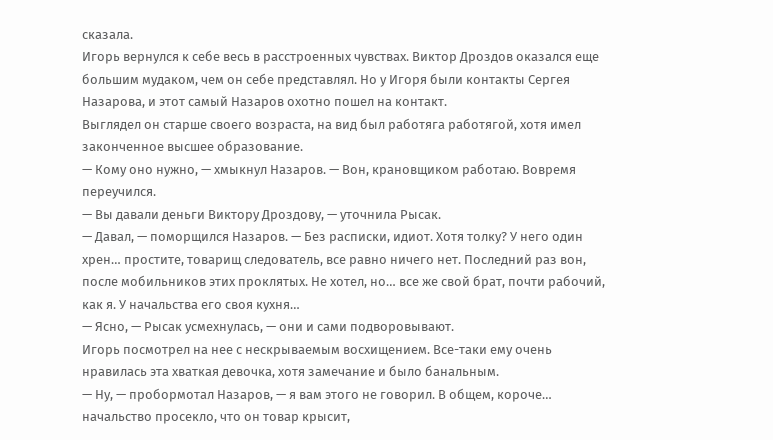сказала.
Игорь вернулся к себе весь в расстроенных чувствах. Виктор Дроздов оказался еще большим мудаком, чем он себе представлял. Но у Игоря были контакты Сергея Назарова, и этот самый Назаров охотно пошел на контакт.
Выглядел он старше своего возраста, на вид был работяга работягой, хотя имел законченное высшее образование.
— Кому оно нужно, — хмыкнул Назаров. — Вон, крановщиком работаю. Вовремя переучился.
— Вы давали деньги Виктору Дроздову, — уточнила Рысак.
— Давал, — поморщился Назаров. — Без расписки, идиот. Хотя толку? У него один хрен… простите, товарищ следователь, все равно ничего нет. Последний раз вон, после мобильников этих проклятых. Не хотел, но… все же свой брат, почти рабочий, как я. У начальства его своя кухня…
— Ясно, — Рысак усмехнулась, — они и сами подворовывают.
Игорь посмотрел на нее с нескрываемым восхищением. Все-таки ему очень нравилась эта хваткая девочка, хотя замечание и было банальным.
— Ну, — пробормотал Назаров, — я вам этого не говорил. В общем, короче… начальство просекло, что он товар крысит,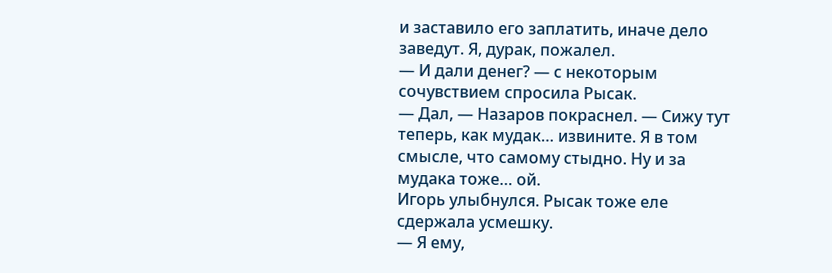и заставило его заплатить, иначе дело заведут. Я, дурак, пожалел.
— И дали денег? — с некоторым сочувствием спросила Рысак.
— Дал, — Назаров покраснел. — Сижу тут теперь, как мудак… извините. Я в том смысле, что самому стыдно. Ну и за мудака тоже… ой.
Игорь улыбнулся. Рысак тоже еле сдержала усмешку.
— Я ему,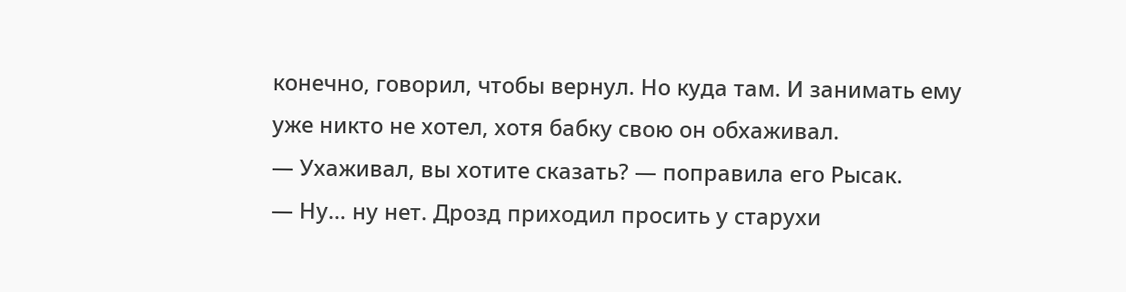конечно, говорил, чтобы вернул. Но куда там. И занимать ему уже никто не хотел, хотя бабку свою он обхаживал.
— Ухаживал, вы хотите сказать? — поправила его Рысак.
— Ну… ну нет. Дрозд приходил просить у старухи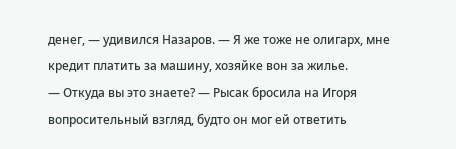денег, — удивился Назаров. — Я же тоже не олигарх, мне кредит платить за машину, хозяйке вон за жилье.
— Откуда вы это знаете? — Рысак бросила на Игоря вопросительный взгляд, будто он мог ей ответить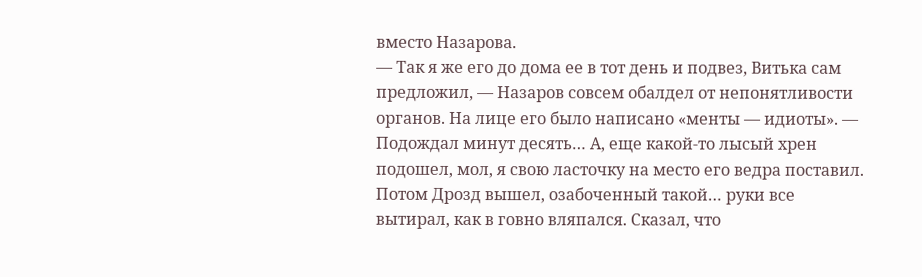вместо Назарова.
— Так я же его до дома ее в тот день и подвез, Витька сам предложил, — Назаров совсем обалдел от непонятливости органов. На лице его было написано «менты — идиоты». — Подождал минут десять… А, еще какой-то лысый хрен подошел, мол, я свою ласточку на место его ведра поставил. Потом Дрозд вышел, озабоченный такой… руки все вытирал, как в говно вляпался. Сказал, что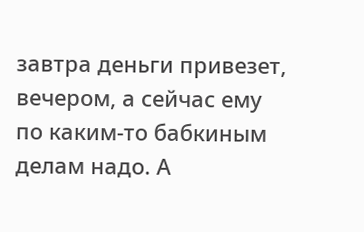завтра деньги привезет, вечером, а сейчас ему по каким-то бабкиным делам надо. А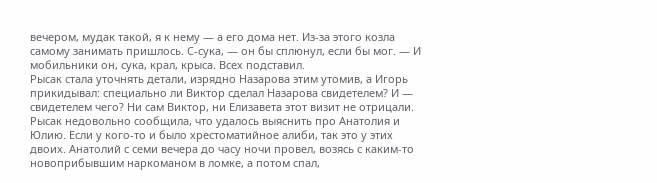вечером, мудак такой, я к нему — а его дома нет. Из-за этого козла самому занимать пришлось. С-сука, — он бы сплюнул, если бы мог. — И мобильники он, сука, крал, крыса. Всех подставил.
Рысак стала уточнять детали, изрядно Назарова этим утомив, а Игорь прикидывал: специально ли Виктор сделал Назарова свидетелем? И — свидетелем чего? Ни сам Виктор, ни Елизавета этот визит не отрицали.
Рысак недовольно сообщила, что удалось выяснить про Анатолия и Юлию. Если у кого-то и было хрестоматийное алиби, так это у этих двоих. Анатолий с семи вечера до часу ночи провел, возясь с каким-то новоприбывшим наркоманом в ломке, а потом спал,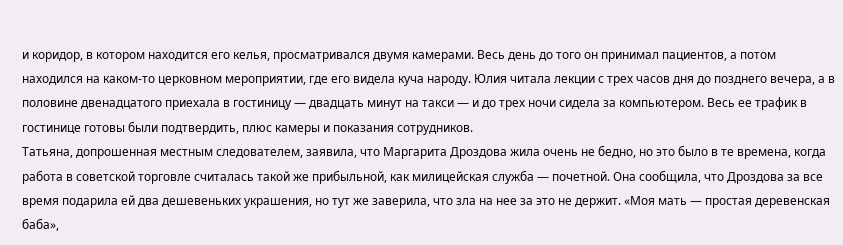и коридор, в котором находится его келья, просматривался двумя камерами. Весь день до того он принимал пациентов, а потом находился на каком-то церковном мероприятии, где его видела куча народу. Юлия читала лекции с трех часов дня до позднего вечера, а в половине двенадцатого приехала в гостиницу — двадцать минут на такси — и до трех ночи сидела за компьютером. Весь ее трафик в гостинице готовы были подтвердить, плюс камеры и показания сотрудников.
Татьяна, допрошенная местным следователем, заявила, что Маргарита Дроздова жила очень не бедно, но это было в те времена, когда работа в советской торговле считалась такой же прибыльной, как милицейская служба — почетной. Она сообщила, что Дроздова за все время подарила ей два дешевеньких украшения, но тут же заверила, что зла на нее за это не держит. «Моя мать — простая деревенская баба»,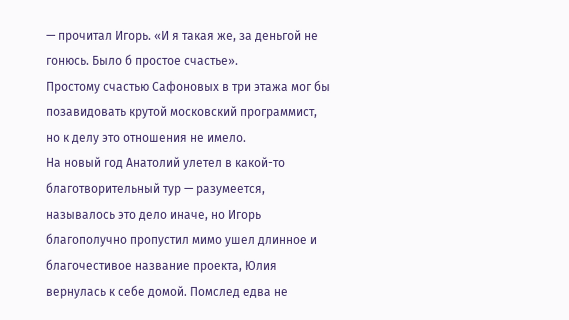— прочитал Игорь. «И я такая же, за деньгой не гонюсь. Было б простое счастье».
Простому счастью Сафоновых в три этажа мог бы позавидовать крутой московский программист, но к делу это отношения не имело.
На новый год Анатолий улетел в какой-то благотворительный тур — разумеется, называлось это дело иначе, но Игорь благополучно пропустил мимо ушел длинное и благочестивое название проекта, Юлия вернулась к себе домой. Помслед едва не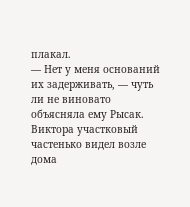плакал.
— Нет у меня оснований их задерживать, — чуть ли не виновато объясняла ему Рысак.
Виктора участковый частенько видел возле дома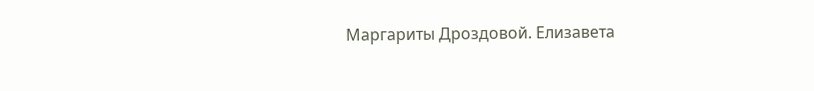Маргариты Дроздовой. Елизавета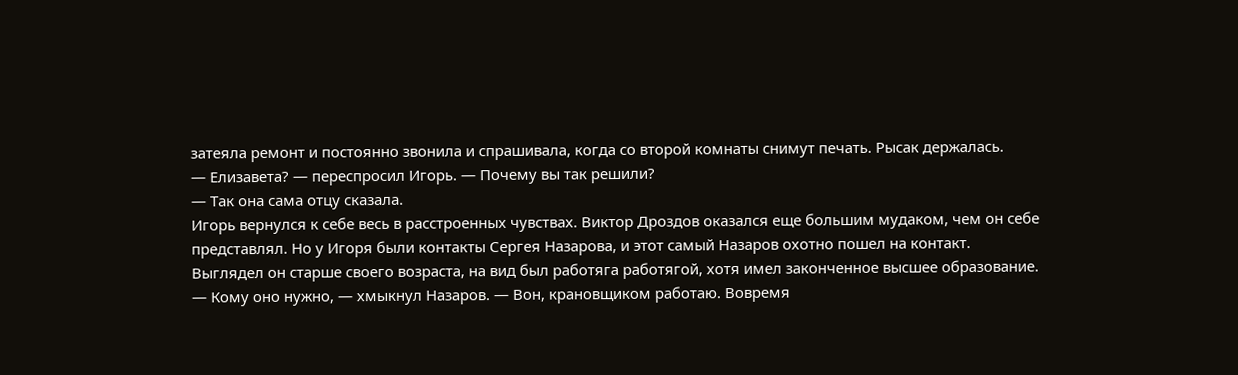затеяла ремонт и постоянно звонила и спрашивала, когда со второй комнаты снимут печать. Рысак держалась.
— Елизавета? — переспросил Игорь. — Почему вы так решили?
— Так она сама отцу сказала.
Игорь вернулся к себе весь в расстроенных чувствах. Виктор Дроздов оказался еще большим мудаком, чем он себе представлял. Но у Игоря были контакты Сергея Назарова, и этот самый Назаров охотно пошел на контакт.
Выглядел он старше своего возраста, на вид был работяга работягой, хотя имел законченное высшее образование.
— Кому оно нужно, — хмыкнул Назаров. — Вон, крановщиком работаю. Вовремя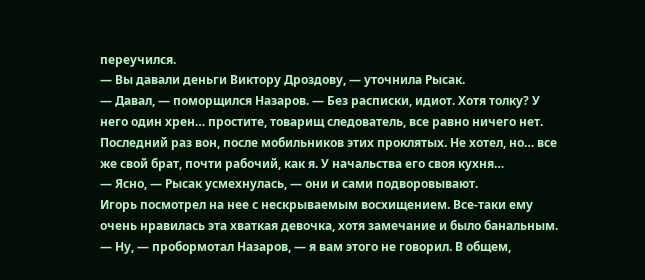переучился.
— Вы давали деньги Виктору Дроздову, — уточнила Рысак.
— Давал, — поморщился Назаров. — Без расписки, идиот. Хотя толку? У него один хрен… простите, товарищ следователь, все равно ничего нет. Последний раз вон, после мобильников этих проклятых. Не хотел, но… все же свой брат, почти рабочий, как я. У начальства его своя кухня…
— Ясно, — Рысак усмехнулась, — они и сами подворовывают.
Игорь посмотрел на нее с нескрываемым восхищением. Все-таки ему очень нравилась эта хваткая девочка, хотя замечание и было банальным.
— Ну, — пробормотал Назаров, — я вам этого не говорил. В общем,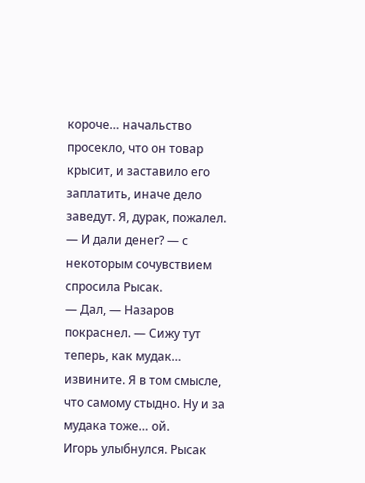короче… начальство просекло, что он товар крысит, и заставило его заплатить, иначе дело заведут. Я, дурак, пожалел.
— И дали денег? — с некоторым сочувствием спросила Рысак.
— Дал, — Назаров покраснел. — Сижу тут теперь, как мудак… извините. Я в том смысле, что самому стыдно. Ну и за мудака тоже… ой.
Игорь улыбнулся. Рысак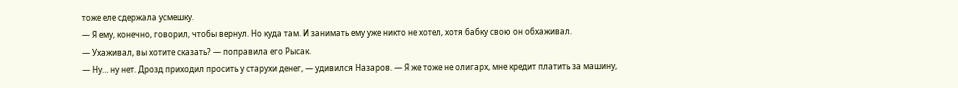тоже еле сдержала усмешку.
— Я ему, конечно, говорил, чтобы вернул. Но куда там. И занимать ему уже никто не хотел, хотя бабку свою он обхаживал.
— Ухаживал, вы хотите сказать? — поправила его Рысак.
— Ну… ну нет. Дрозд приходил просить у старухи денег, — удивился Назаров. — Я же тоже не олигарх, мне кредит платить за машину,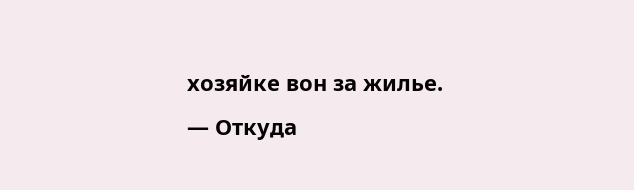хозяйке вон за жилье.
— Откуда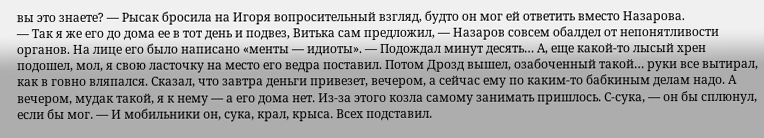вы это знаете? — Рысак бросила на Игоря вопросительный взгляд, будто он мог ей ответить вместо Назарова.
— Так я же его до дома ее в тот день и подвез, Витька сам предложил, — Назаров совсем обалдел от непонятливости органов. На лице его было написано «менты — идиоты». — Подождал минут десять… А, еще какой-то лысый хрен подошел, мол, я свою ласточку на место его ведра поставил. Потом Дрозд вышел, озабоченный такой… руки все вытирал, как в говно вляпался. Сказал, что завтра деньги привезет, вечером, а сейчас ему по каким-то бабкиным делам надо. А вечером, мудак такой, я к нему — а его дома нет. Из-за этого козла самому занимать пришлось. С-сука, — он бы сплюнул, если бы мог. — И мобильники он, сука, крал, крыса. Всех подставил.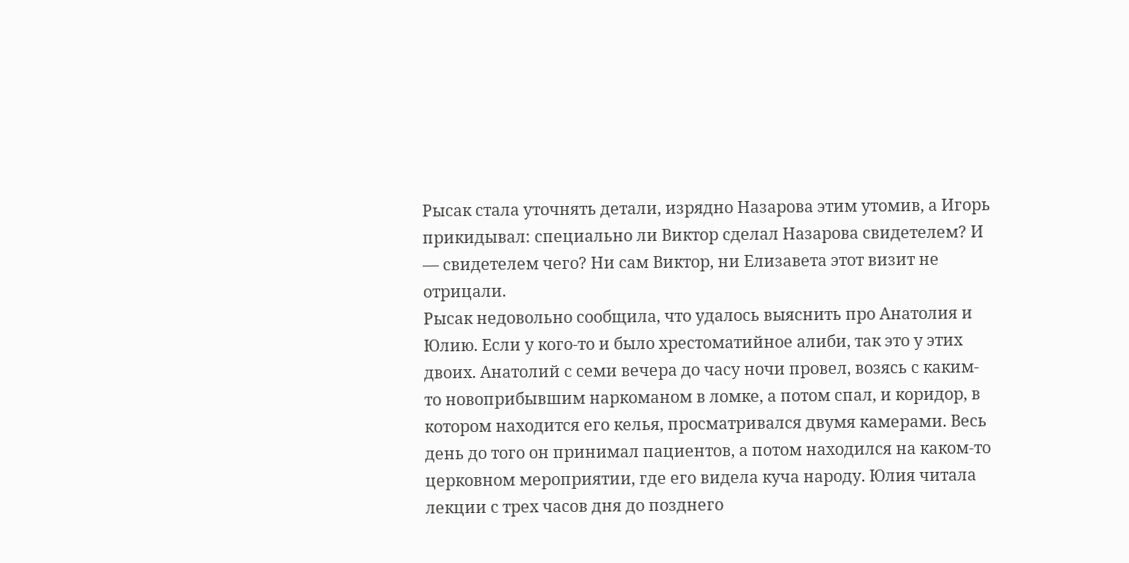Рысак стала уточнять детали, изрядно Назарова этим утомив, а Игорь прикидывал: специально ли Виктор сделал Назарова свидетелем? И — свидетелем чего? Ни сам Виктор, ни Елизавета этот визит не отрицали.
Рысак недовольно сообщила, что удалось выяснить про Анатолия и Юлию. Если у кого-то и было хрестоматийное алиби, так это у этих двоих. Анатолий с семи вечера до часу ночи провел, возясь с каким-то новоприбывшим наркоманом в ломке, а потом спал, и коридор, в котором находится его келья, просматривался двумя камерами. Весь день до того он принимал пациентов, а потом находился на каком-то церковном мероприятии, где его видела куча народу. Юлия читала лекции с трех часов дня до позднего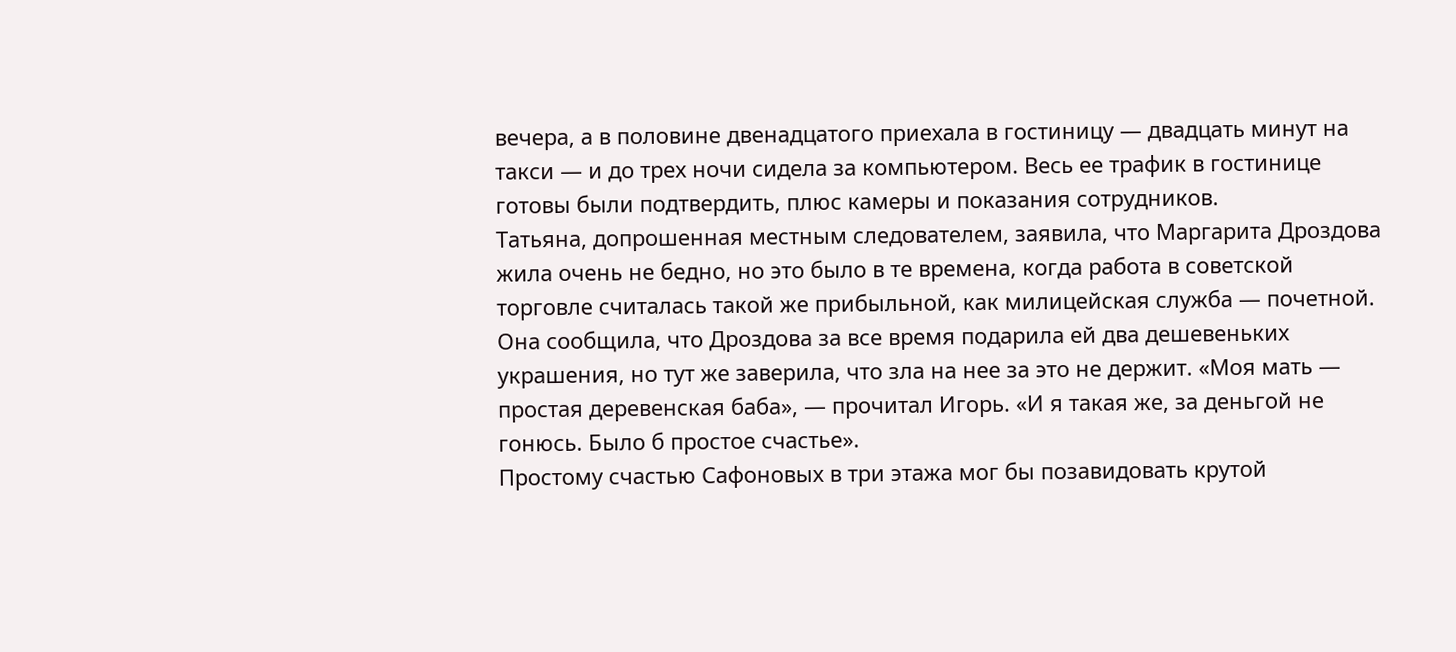вечера, а в половине двенадцатого приехала в гостиницу — двадцать минут на такси — и до трех ночи сидела за компьютером. Весь ее трафик в гостинице готовы были подтвердить, плюс камеры и показания сотрудников.
Татьяна, допрошенная местным следователем, заявила, что Маргарита Дроздова жила очень не бедно, но это было в те времена, когда работа в советской торговле считалась такой же прибыльной, как милицейская служба — почетной. Она сообщила, что Дроздова за все время подарила ей два дешевеньких украшения, но тут же заверила, что зла на нее за это не держит. «Моя мать — простая деревенская баба», — прочитал Игорь. «И я такая же, за деньгой не гонюсь. Было б простое счастье».
Простому счастью Сафоновых в три этажа мог бы позавидовать крутой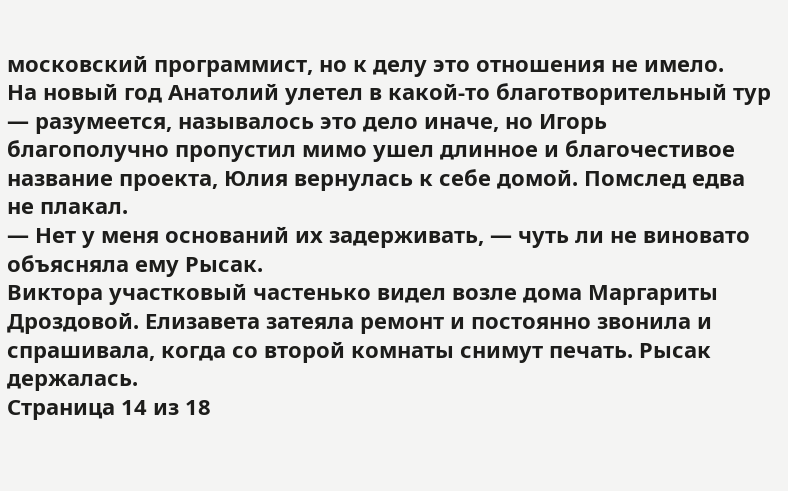московский программист, но к делу это отношения не имело.
На новый год Анатолий улетел в какой-то благотворительный тур — разумеется, называлось это дело иначе, но Игорь благополучно пропустил мимо ушел длинное и благочестивое название проекта, Юлия вернулась к себе домой. Помслед едва не плакал.
— Нет у меня оснований их задерживать, — чуть ли не виновато объясняла ему Рысак.
Виктора участковый частенько видел возле дома Маргариты Дроздовой. Елизавета затеяла ремонт и постоянно звонила и спрашивала, когда со второй комнаты снимут печать. Рысак держалась.
Страница 14 из 18